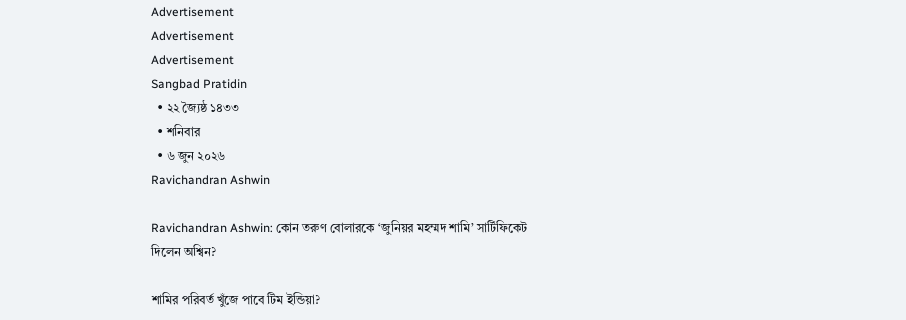Advertisement
Advertisement
Advertisement
Sangbad Pratidin
  • ২২ জ্যৈষ্ঠ ১৪৩৩
  • শনিবার
  • ৬ জুন ২০২৬
Ravichandran Ashwin

Ravichandran Ashwin: কোন তরুণ বোলারকে ‘জুনিয়র মহম্মদ শামি’ সার্টিফিকেট দিলেন অশ্বিন?

শামির পরিবর্ত খুঁজে পাবে টিম ইন্ডিয়া?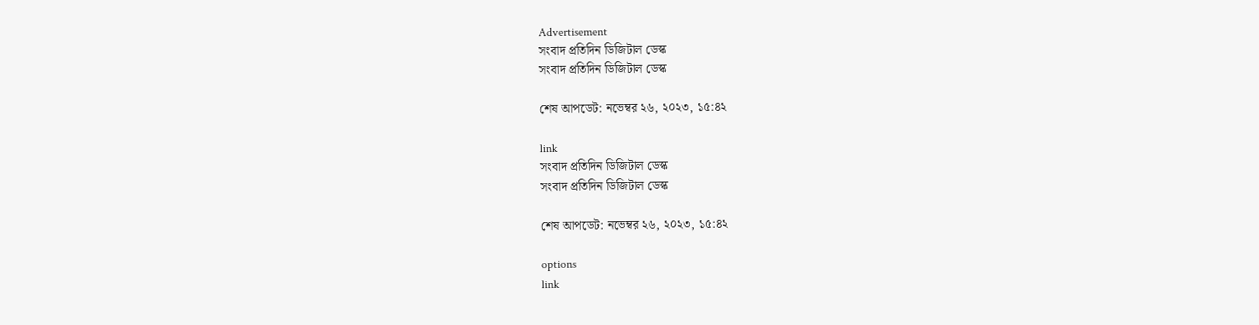Advertisement
সংবাদ প্রতিদিন ডিজিটাল ডেস্ক
সংবাদ প্রতিদিন ডিজিটাল ডেস্ক

শেষ আপডেট: নভেম্বর ২৬, ২০২৩, ১৫:৪২

link
সংবাদ প্রতিদিন ডিজিটাল ডেস্ক
সংবাদ প্রতিদিন ডিজিটাল ডেস্ক

শেষ আপডেট: নভেম্বর ২৬, ২০২৩, ১৫:৪২

options
link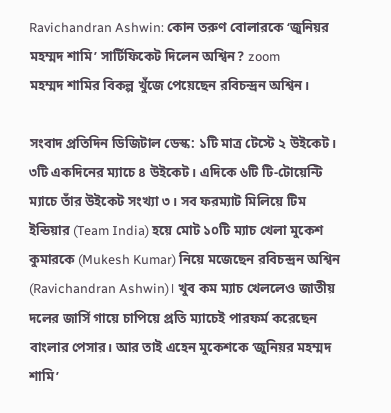Ravichandran Ashwin: কোন তরুণ বোলারকে ‘জুনিয়র মহম্মদ শামি’ সার্টিফিকেট দিলেন অশ্বিন? zoom
মহম্মদ শামির বিকল্প খুঁজে পেয়েছেন রবিচন্দ্রন অশ্বিন।

সংবাদ প্রতিদিন ডিজিটাল ডেস্ক: ১টি মাত্র টেস্টে ২ উইকেট। ৩টি একদিনের ম্যাচে ৪ উইকেট। এদিকে ৬টি টি-টোয়েন্টি ম্যাচে তাঁর উইকেট সংখ্যা ৩। সব ফরম্যাট মিলিয়ে টিম ইন্ডিয়ার (Team India) হয়ে মোট ১০টি ম্যাচ খেলা মুকেশ কুমারকে (Mukesh Kumar) নিয়ে মজেছেন রবিচন্দ্রন অশ্বিন (Ravichandran Ashwin)। খুব কম ম্যাচ খেললেও জাতীয় দলের জার্সি গায়ে চাপিয়ে প্রতি ম্যাচেই পারফর্ম করেছেন বাংলার পেসার। আর তাই এহেন মুকেশকে ‘জুনিয়র মহম্মদ শামি’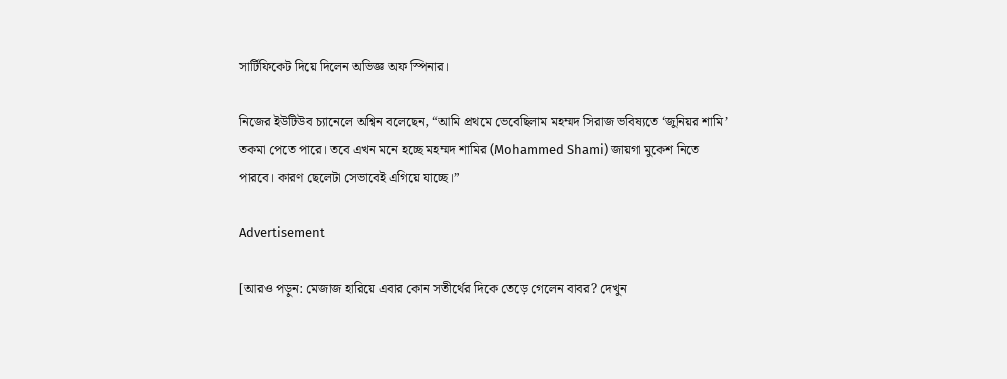সার্টিফিকেট দিয়ে দিলেন অভিজ্ঞ অফ স্পিনার।

নিজের ইউটিউব চ্যানেলে অশ্বিন বলেছেন, “আমি প্রথমে ভেবেছিলাম মহম্মদ সিরাজ ভবিষ্যতে ‘জুনিয়র শামি’ তকমা পেতে পারে। তবে এখন মনে হচ্ছে মহম্মদ শামির (Mohammed Shami) জায়গা মুকেশ নিতে পারবে। কারণ ছেলেটা সেভাবেই এগিয়ে যাচ্ছে।”

Advertisement

[আরও পড়ুন: মেজাজ হারিয়ে এবার কোন সতীর্থের দিকে তেড়ে গেলেন বাবর? দেখুন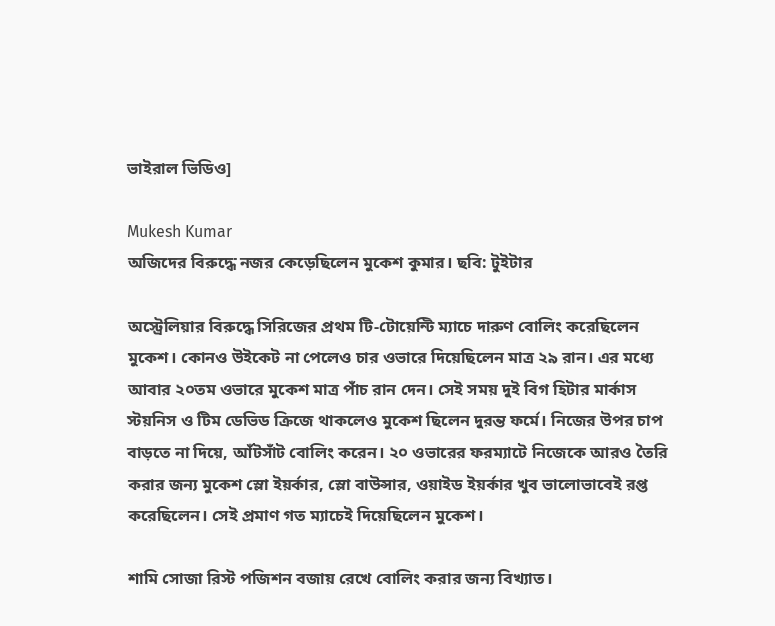ভাইরাল ভিডিও]

Mukesh Kumar
অজিদের বিরুদ্ধে নজর কেড়েছিলেন মুকেশ কুমার। ছবি: টুইটার

অস্ট্রেলিয়ার বিরুদ্ধে সিরিজের প্রথম টি-টোয়েন্টি ম্যাচে দারুণ বোলিং করেছিলেন মুকেশ। কোনও উইকেট না পেলেও চার ওভারে দিয়েছিলেন মাত্র ২৯ রান। এর মধ্যে আবার ২০তম ওভারে মুকেশ মাত্র পাঁচ রান দেন। সেই সময় দুই বিগ হিটার মার্কাস স্টয়নিস ও টিম ডেভিড ক্রিজে থাকলেও মুকেশ ছিলেন দুরন্ত ফর্মে। নিজের উপর চাপ বাড়তে না দিয়ে, আঁটসাঁট বোলিং করেন। ২০ ওভারের ফরম্যাটে নিজেকে আরও তৈরি করার জন্য মুকেশ স্লো ইয়র্কার, স্লো বাউন্সার, ওয়াইড ইয়র্কার খুব ভালোভাবেই রপ্ত করেছিলেন। সেই প্রমাণ গত ম্যাচেই দিয়েছিলেন মুকেশ।

শামি সোজা রিস্ট পজিশন বজায় রেখে বোলিং করার জন্য বিখ্যাত।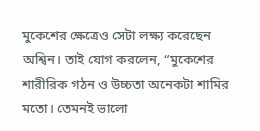মুকেশের ক্ষেত্রেও সেটা লক্ষ্য করেছেন অশ্বিন। তাই যোগ করলেন, “মুকেশের শারীরিক গঠন ও উচ্চতা অনেকটা শামির মতো। তেমনই ভালো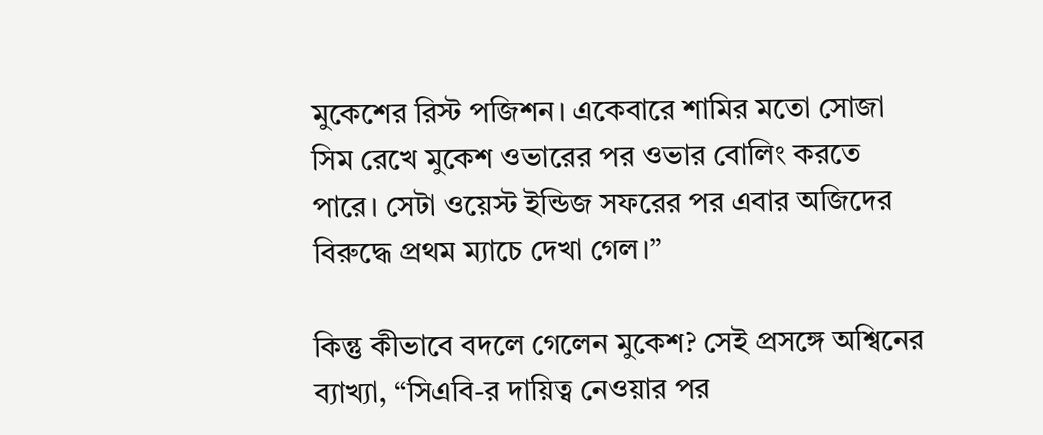মুকেশের রিস্ট পজিশন। একেবারে শামির মতো সোজা সিম রেখে মুকেশ ওভারের পর ওভার বোলিং করতে পারে। সেটা ওয়েস্ট ইন্ডিজ সফরের পর এবার অজিদের বিরুদ্ধে প্রথম ম্যাচে দেখা গেল।”

কিন্তু কীভাবে বদলে গেলেন মুকেশ? সেই প্রসঙ্গে অশ্বিনের ব্যাখ্যা, “সিএবি-র দায়িত্ব নেওয়ার পর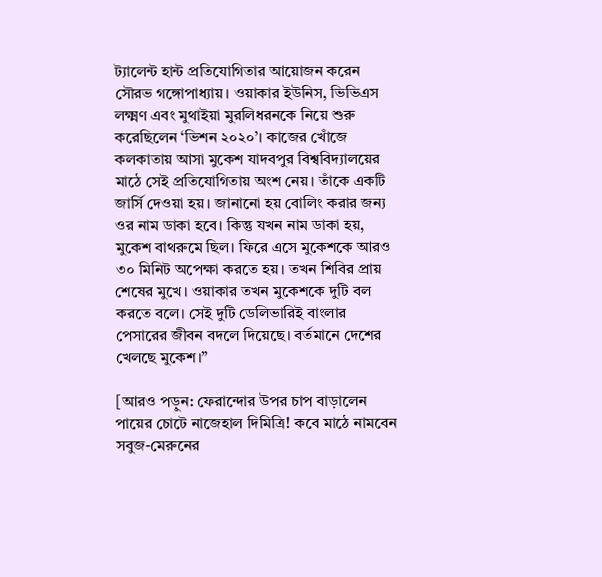ট্যালেন্ট হান্ট প্রতিযোগিতার আয়োজন করেন সৌরভ গঙ্গোপাধ্যায়। ওয়াকার ইউনিস, ভিভিএস লক্ষ্মণ এবং মুথাইয়া মুরলিধরনকে নিয়ে শুরু করেছিলেন ‘ভিশন ২০২০’। কাজের খোঁজে কলকাতায় আসা মুকেশ যাদবপুর বিশ্ববিদ্যালয়ের মাঠে সেই প্রতিযোগিতায় অংশ নেয়। তাঁকে একটি জার্সি দেওয়া হয়। জানানো হয় বোলিং করার জন্য ওর নাম ডাকা হবে। কিন্তু যখন নাম ডাকা হয়, মুকেশ বাথরুমে ছিল। ফিরে এসে মুকেশকে আরও ৩০ মিনিট অপেক্ষা করতে হয়। তখন শিবির প্রায় শেষের মুখে। ওয়াকার তখন মুকেশকে দুটি বল করতে বলে। সেই দুটি ডেলিভারিই বাংলার পেসারের জীবন বদলে দিয়েছে। বর্তমানে দেশের খেলছে মুকেশ।”

[আরও পড়ুন: ফেরান্দোর উপর চাপ বাড়ালেন পায়ের চোটে নাজেহাল দিমিত্রি! কবে মাঠে নামবেন সবুজ-মেরুনের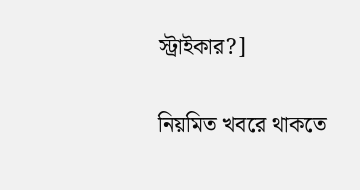স্ট্রাইকার?]

নিয়মিত খবরে থাকতে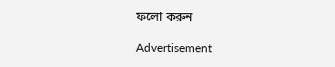ফলো করুন

Advertisement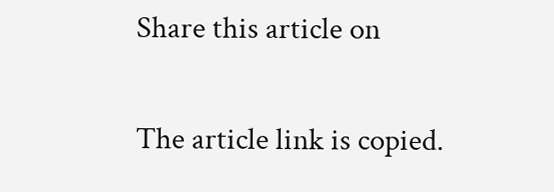Share this article on

The article link is copied.